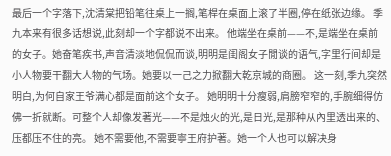最后一个字落下,沈清棠把铅笔往桌上一搁,笔桿在桌面上滚了半圈,停在纸张边缘。 季九本来有很多话想说,此刻却一个字都说不出来。 他端坐在桌前——不,是端坐在桌前的女子。她奋笔疾书,声音清淡地侃侃而谈,明明是闺阁女子閒谈的语气,字里行间却是小人物要干翻大人物的气场。她要以一己之力掀翻大乾京城的商圈。 这一刻,季九突然明白,为何自家王爷满心都是面前这个女子。 她明明十分瘦弱,肩膀窄窄的,手腕细得仿佛一折就断。可整个人却像发著光——不是烛火的光,是日光,是那种从內里透出来的、压都压不住的亮。 她不需要他,不需要寧王府护著。她一个人也可以解决身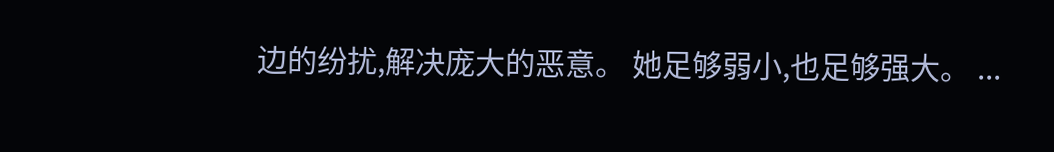边的纷扰,解决庞大的恶意。 她足够弱小,也足够强大。 ...